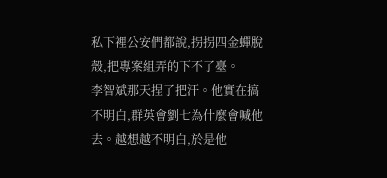私下裡公安們都說,拐拐四金蟬脫殼,把專案組弄的下不了臺。
李智斌那天捏了把汗。他實在搞不明白,群英會劉七為什麼會喊他去。越想越不明白,於是他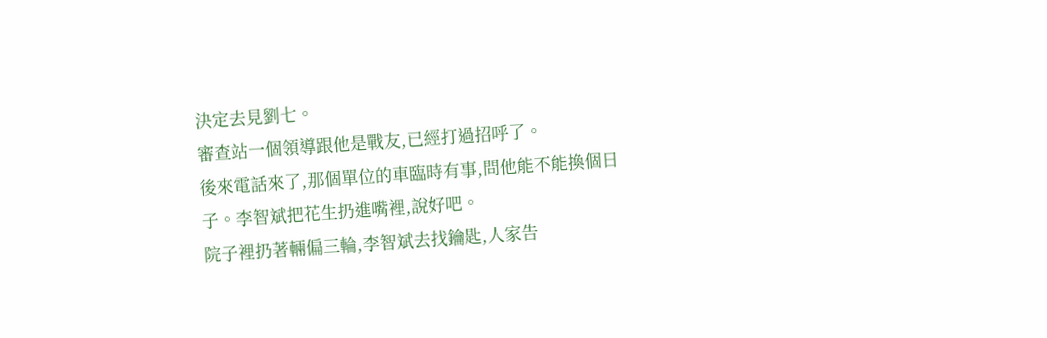決定去見劉七。
審查站一個領導跟他是戰友,已經打過招呼了。
後來電話來了,那個單位的車臨時有事,問他能不能換個日子。李智斌把花生扔進嘴裡,說好吧。
院子裡扔著輛偏三輪,李智斌去找鑰匙,人家告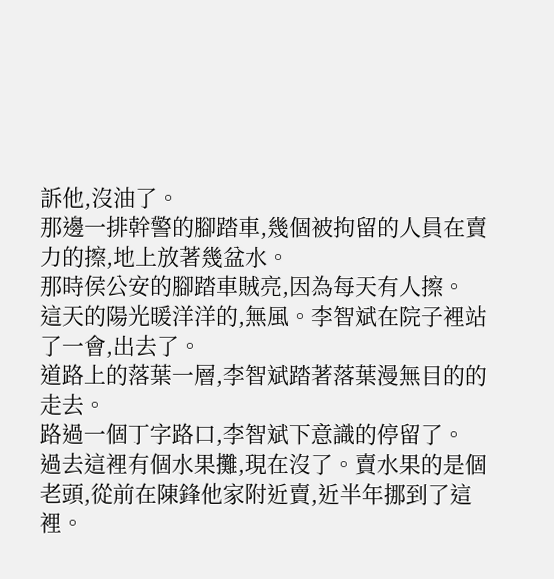訴他,沒油了。
那邊一排幹警的腳踏車,幾個被拘留的人員在賣力的擦,地上放著幾盆水。
那時侯公安的腳踏車賊亮,因為每天有人擦。
這天的陽光暖洋洋的,無風。李智斌在院子裡站了一會,出去了。
道路上的落葉一層,李智斌踏著落葉漫無目的的走去。
路過一個丁字路口,李智斌下意識的停留了。
過去這裡有個水果攤,現在沒了。賣水果的是個老頭,從前在陳鋒他家附近賣,近半年挪到了這裡。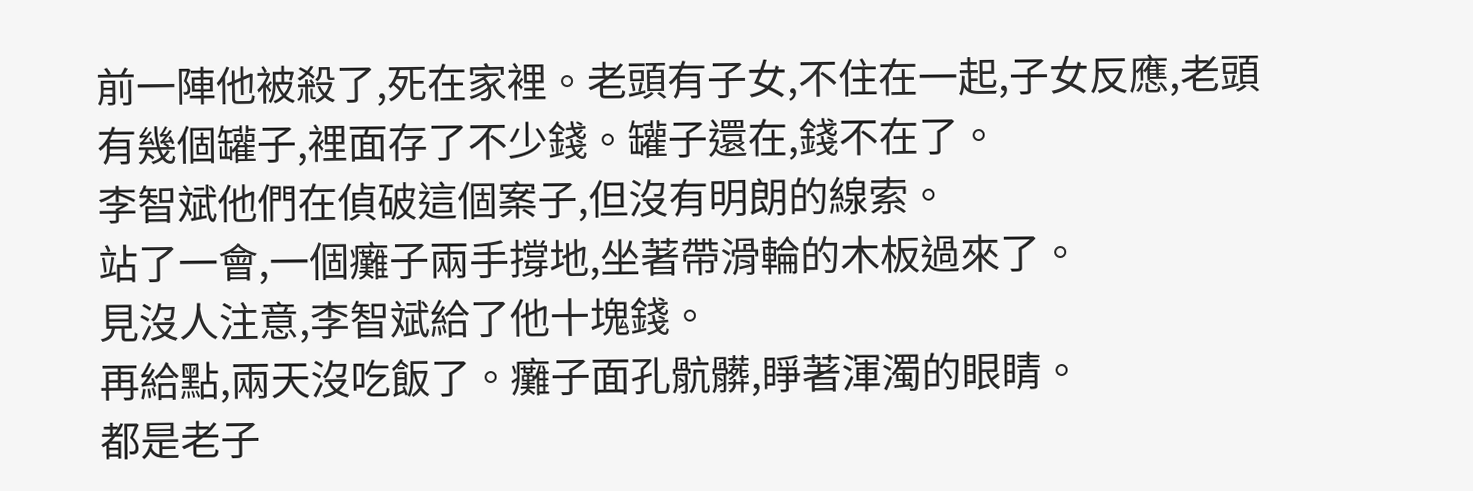前一陣他被殺了,死在家裡。老頭有子女,不住在一起,子女反應,老頭有幾個罐子,裡面存了不少錢。罐子還在,錢不在了。
李智斌他們在偵破這個案子,但沒有明朗的線索。
站了一會,一個癱子兩手撐地,坐著帶滑輪的木板過來了。
見沒人注意,李智斌給了他十塊錢。
再給點,兩天沒吃飯了。癱子面孔骯髒,睜著渾濁的眼睛。
都是老子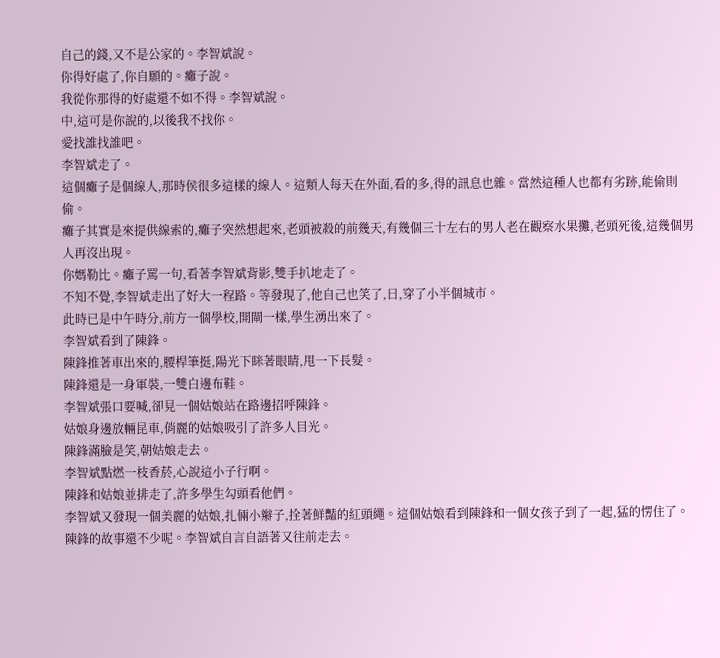自己的錢,又不是公家的。李智斌說。
你得好處了,你自願的。癱子說。
我從你那得的好處還不如不得。李智斌說。
中,這可是你說的,以後我不找你。
愛找誰找誰吧。
李智斌走了。
這個癱子是個線人,那時侯很多這樣的線人。這類人每天在外面,看的多,得的訊息也雜。當然這種人也都有劣跡,能偷則偷。
癱子其實是來提供線索的,癱子突然想起來,老頭被殺的前幾天,有幾個三十左右的男人老在觀察水果攤,老頭死後,這幾個男人再沒出現。
你媽勒比。癱子罵一句,看著李智斌背影,雙手扒地走了。
不知不覺,李智斌走出了好大一程路。等發現了,他自己也笑了,日,穿了小半個城市。
此時已是中午時分,前方一個學校,開閘一樣,學生湧出來了。
李智斌看到了陳鋒。
陳鋒推著車出來的,腰桿筆挺,陽光下眯著眼睛,甩一下長髮。
陳鋒還是一身軍裝,一雙白邊布鞋。
李智斌張口要喊,卻見一個姑娘站在路邊招呼陳鋒。
姑娘身邊放輛昆車,俏麗的姑娘吸引了許多人目光。
陳鋒滿臉是笑,朝姑娘走去。
李智斌點燃一枝香菸,心說這小子行啊。
陳鋒和姑娘並排走了,許多學生勾頭看他們。
李智斌又發現一個美麗的姑娘,扎倆小辮子,拴著鮮豔的紅頭繩。這個姑娘看到陳鋒和一個女孩子到了一起,猛的愣住了。
陳鋒的故事還不少呢。李智斌自言自語著又往前走去。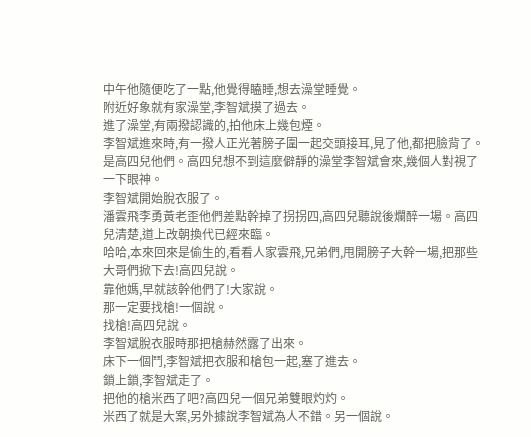中午他隨便吃了一點,他覺得瞌睡,想去澡堂睡覺。
附近好象就有家澡堂,李智斌摸了過去。
進了澡堂,有兩撥認識的,拍他床上幾包煙。
李智斌進來時,有一撥人正光著膀子圍一起交頭接耳,見了他,都把臉背了。
是高四兒他們。高四兒想不到這麼僻靜的澡堂李智斌會來,幾個人對視了一下眼神。
李智斌開始脫衣服了。
潘雲飛李勇黃老歪他們差點幹掉了拐拐四,高四兒聽說後爛醉一場。高四兒清楚,道上改朝換代已經來臨。
哈哈,本來回來是偷生的,看看人家雲飛,兄弟們,甩開膀子大幹一場,把那些大哥們掀下去!高四兒說。
靠他媽,早就該幹他們了!大家說。
那一定要找槍!一個說。
找槍!高四兒說。
李智斌脫衣服時那把槍赫然露了出來。
床下一個鬥,李智斌把衣服和槍包一起,塞了進去。
鎖上鎖,李智斌走了。
把他的槍米西了吧?高四兒一個兄弟雙眼灼灼。
米西了就是大案,另外據說李智斌為人不錯。另一個說。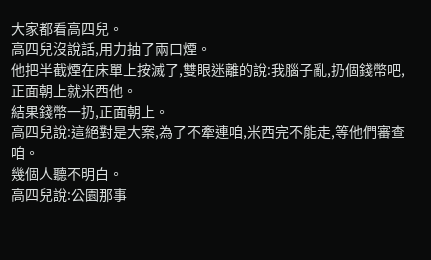大家都看高四兒。
高四兒沒說話,用力抽了兩口煙。
他把半截煙在床單上按滅了,雙眼迷離的說:我腦子亂,扔個錢幣吧,正面朝上就米西他。
結果錢幣一扔,正面朝上。
高四兒說:這絕對是大案,為了不牽連咱,米西完不能走,等他們審查咱。
幾個人聽不明白。
高四兒說:公園那事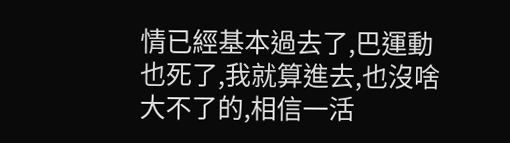情已經基本過去了,巴運動也死了,我就算進去,也沒啥大不了的,相信一活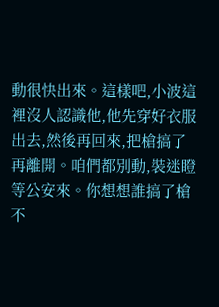動很快出來。這樣吧,小波這裡沒人認識他,他先穿好衣服出去,然後再回來,把槍搞了再離開。咱們都別動,裝迷瞪等公安來。你想想誰搞了槍不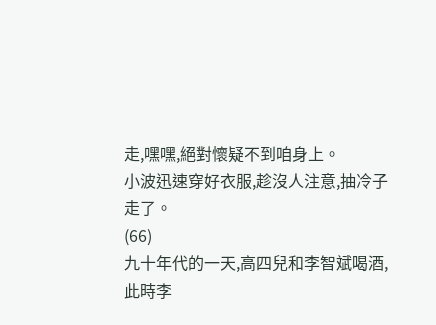走,嘿嘿,絕對懷疑不到咱身上。
小波迅速穿好衣服,趁沒人注意,抽冷子走了。
(66)
九十年代的一天,高四兒和李智斌喝酒,此時李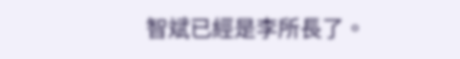智斌已經是李所長了。